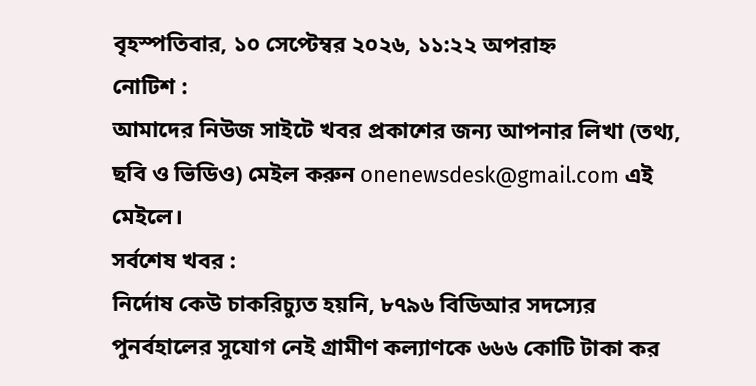বৃহস্পতিবার, ১০ সেপ্টেম্বর ২০২৬, ১১:২২ অপরাহ্ন
নোটিশ :
আমাদের নিউজ সাইটে খবর প্রকাশের জন্য আপনার লিখা (তথ্য, ছবি ও ভিডিও) মেইল করুন onenewsdesk@gmail.com এই মেইলে।
সর্বশেষ খবর :
নির্দোষ কেউ চাকরিচ্যুত হয়নি, ৮৭৯৬ বিডিআর সদস্যের পুনর্বহালের সুযোগ নেই গ্রামীণ কল্যাণকে ৬৬৬ কোটি টাকা কর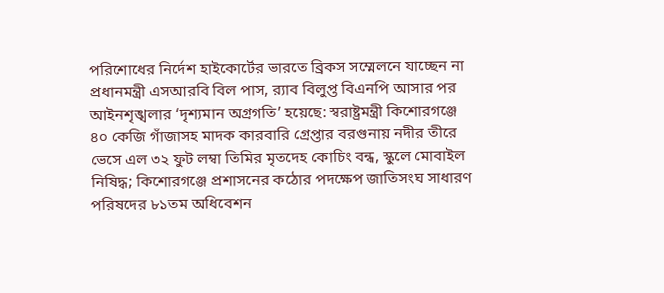পরিশোধের নির্দেশ হাইকোর্টের ভারতে ব্রিকস সম্মেলনে যাচ্ছেন না প্রধানমন্ত্রী এসআরবি বিল পাস, র‍্যাব বিলুপ্ত বিএনপি আসার পর আইনশৃঙ্খলার ‘দৃশ্যমান অগ্রগতি’ হয়েছে: স্বরাষ্ট্রমন্ত্রী কিশোরগঞ্জে ৪০ কেজি গাঁজাসহ মাদক কারবারি গ্রেপ্তার বরগুনায় নদীর তীরে ভেসে এল ৩২ ফুট লম্বা তিমির মৃতদেহ কোচিং বন্ধ, স্কুলে মোবাইল নিষিদ্ধ; কিশোরগঞ্জে প্রশাসনের কঠোর পদক্ষেপ জাতিসংঘ সাধারণ পরিষদের ৮১তম অধিবেশন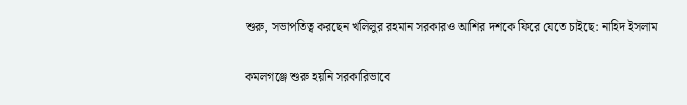শুরু, সভাপতিত্ব করছেন খলিলুর রহমান সরকারও আশির দশকে ফিরে যেতে চাইছে: নাহিদ ইসলাম

কমলগঞ্জে শুরু হয়নি সরকারিভাবে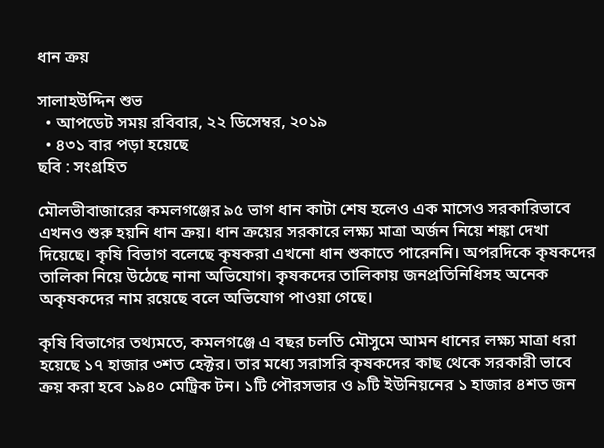ধান ক্রয়

সালাহউদ্দিন শুভ
  • আপডেট সময় রবিবার, ২২ ডিসেম্বর, ২০১৯
  • ৪৩১ বার পড়া হয়েছে
ছবি : সংগ্রহিত

মৌলভীবাজারের কমলগঞ্জের ৯৫ ভাগ ধান কাটা শেষ হলেও এক মাসেও সরকারিভাবে এখনও শুরু হয়নি ধান ক্রয়। ধান ক্রয়ের সরকারে লক্ষ্য মাত্রা অর্জন নিয়ে শঙ্কা দেখা দিয়েছে। কৃষি বিভাগ বলেছে কৃষকরা এখনো ধান শুকাতে পারেননি। অপরদিকে কৃষকদের তালিকা নিয়ে উঠেছে নানা অভিযোগ। কৃষকদের তালিকায় জনপ্রতিনিধিসহ অনেক অকৃষকদের নাম রয়েছে বলে অভিযোগ পাওয়া গেছে।

কৃষি বিভাগের তথ্যমতে, কমলগঞ্জে এ বছর চলতি মৌসুমে আমন ধানের লক্ষ্য মাত্রা ধরা হয়েছে ১৭ হাজার ৩শত হেক্টর। তার মধ্যে সরাসরি কৃষকদের কাছ থেকে সরকারী ভাবে ক্রয় করা হবে ১৯৪০ মেট্রিক টন। ১টি পৌরসভার ও ৯টি ইউনিয়নের ১ হাজার ৪শত জন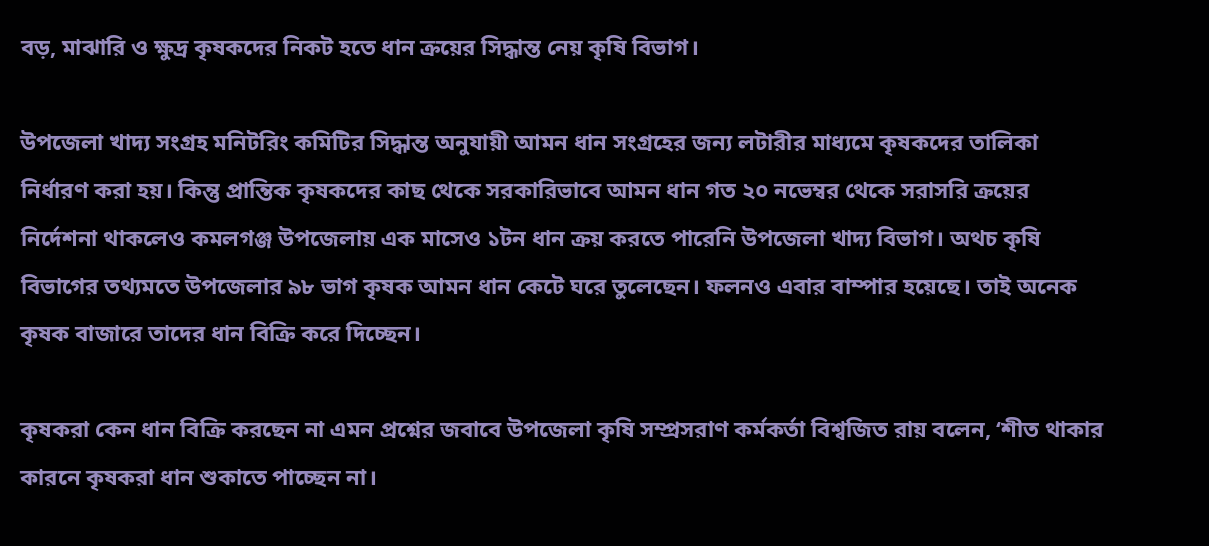বড়, মাঝারি ও ক্ষুদ্র কৃষকদের নিকট হতে ধান ক্রয়ের সিদ্ধান্ত নেয় কৃষি বিভাগ।

উপজেলা খাদ্য সংগ্রহ মনিটরিং কমিটির সিদ্ধান্ত অনুযায়ী আমন ধান সংগ্রহের জন্য লটারীর মাধ্যমে কৃষকদের তালিকা নির্ধারণ করা হয়। কিন্তু প্রান্তিক কৃষকদের কাছ থেকে সরকারিভাবে আমন ধান গত ২০ নভেম্বর থেকে সরাসরি ক্রয়ের নির্দেশনা থাকলেও কমলগঞ্জ উপজেলায় এক মাসেও ১টন ধান ক্রয় করতে পারেনি উপজেলা খাদ্য বিভাগ। অথচ কৃষি বিভাগের তথ্যমতে উপজেলার ৯৮ ভাগ কৃষক আমন ধান কেটে ঘরে তুলেছেন। ফলনও এবার বাম্পার হয়েছে। তাই অনেক কৃষক বাজারে তাদের ধান বিক্রি করে দিচ্ছেন।

কৃষকরা কেন ধান বিক্রি করছেন না এমন প্রশ্নের জবাবে উপজেলা কৃষি সম্প্রসরাণ কর্মকর্তা বিশ্বজিত রায় বলেন, ‘শীত থাকার কারনে কৃষকরা ধান শুকাতে পাচ্ছেন না।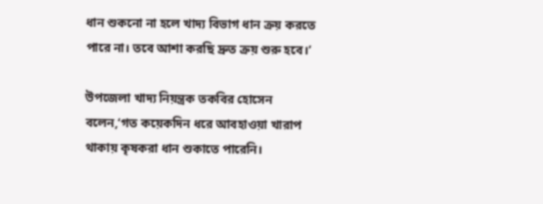ধান শুকনো না হলে খাদ্য বিভাগ ধান ক্রয় করতে পারে না। তবে আশা করছি দ্রুত ক্রয় শুরু হবে।’

উপজেলা খাদ্য নিয়ন্ত্রক তকবির হোসেন বলেন,‘গত কয়েকদিন ধরে আবহাওয়া খারাপ থাকায় কৃষকরা ধান শুকাতে পারেনি।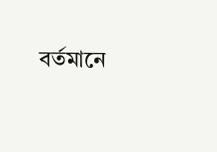বর্তমানে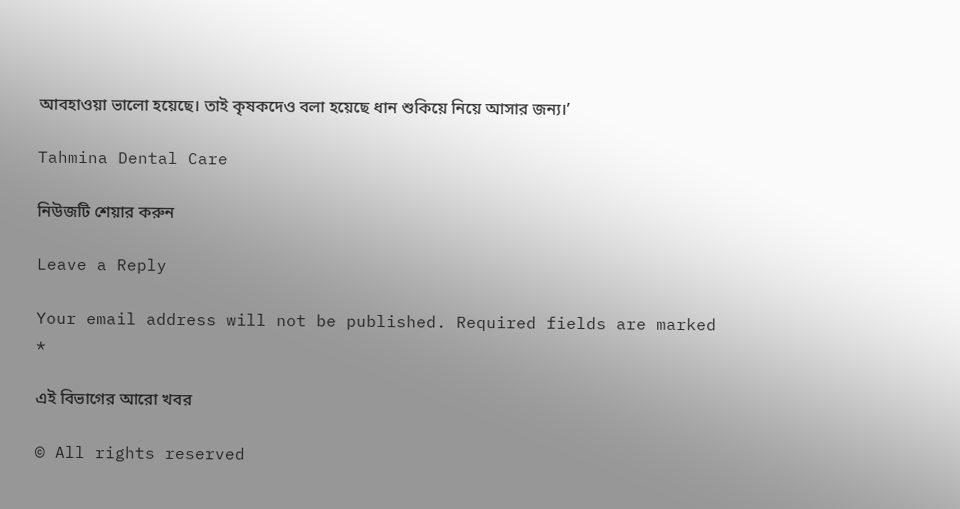আবহাওয়া ভালো হয়েছে। তাই কৃষকদেও বলা হয়েছে ধান শুকিয়ে নিয়ে আসার জন্য।’

Tahmina Dental Care

নিউজটি শেয়ার করুন

Leave a Reply

Your email address will not be published. Required fields are marked *

এই বিভাগের আরো খবর

© All rights reserved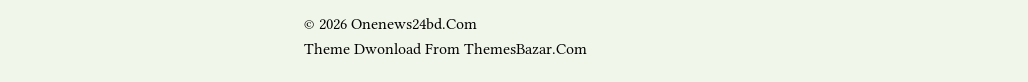© 2026 Onenews24bd.Com
Theme Dwonload From ThemesBazar.Com